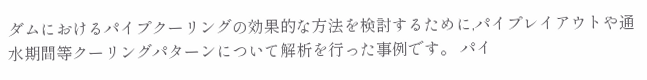ダムにおけるパイプクーリングの効果的な方法を検討するために,パイプレイアウトや通水期間等クーリングパターンについて解析を行った事例です。 パイ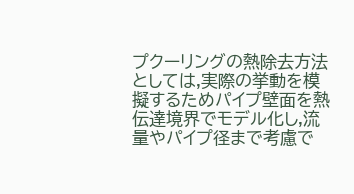プクーリングの熱除去方法としては,実際の挙動を模擬するためパイプ壁面を熱伝達境界でモデル化し,流量やパイプ径まで考慮で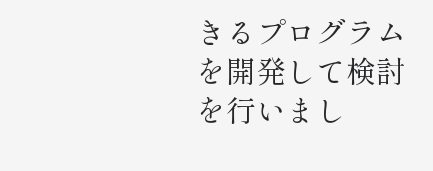きるプログラムを開発して検討を行いまし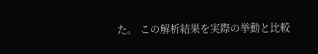た。 この解析結果を実際の挙動と比較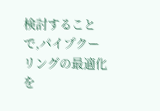検討することで,パイプクーリングの最適化を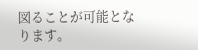図ることが可能となります。